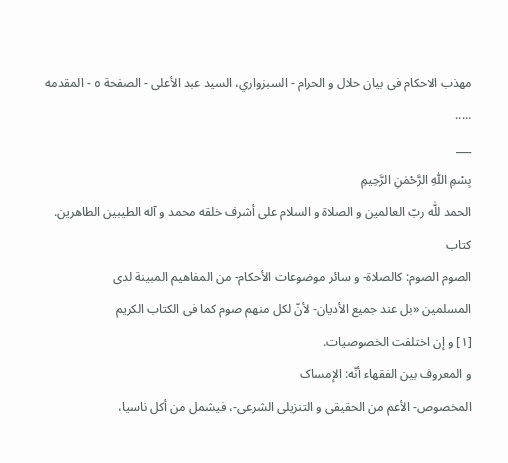مهذب الاحکام فی بیان حلال و الحرام - السبزواري، السيد عبد الأعلى - الصفحة ٥ - المقدمه
.....
___
بِسْمِ اللّٰهِ الرَّحْمٰنِ الرَّحِیمِ
الحمد للّٰه ربّ العالمین و الصلاة و السلام علی أشرف خلقه محمد و آله الطیبین الطاهرین.
کتاب
الصوم الصوم: کالصلاة- و سائر موضوعات الأحکام- من المفاهیم المبینة لدی
المسلمین «بل عند جمیع الأدیان- لأنّ لکل منهم صوم کما فی الکتاب الکریم
[١] و إن اختلفت الخصوصیات.
و المعروف بین الفقهاء أنّه: الإمساک
المخصوص- الأعم من الحقیقی و التنزیلی الشرعی-، فیشمل من أکل ناسیا،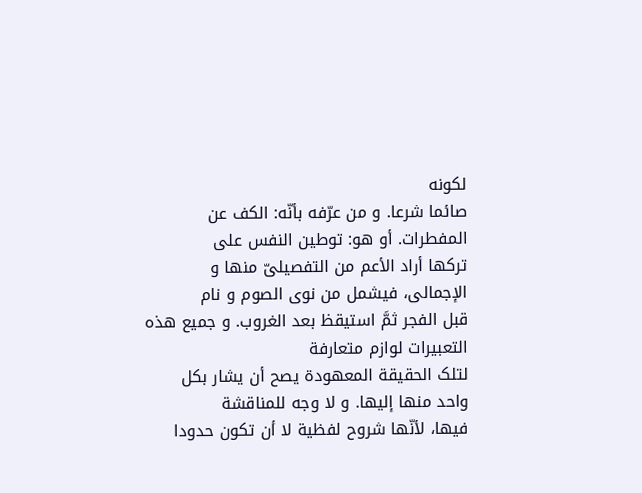لکونه
صائما شرعا. و من عرّفه بأنّه: الکف عن المفطرات. أو هو: توطین النفس علی
ترکها أراد الأعم من التفصیلیّ منها و الإجمالی، فیشمل من نوی الصوم و نام
قبل الفجر ثمَّ استیقظ بعد الغروب. و جمیع هذه التعبیرات لوازم متعارفة
لتلک الحقیقة المعهودة یصح أن یشار بکل واحد منها إلیها. و لا وجه للمناقشة
فیها، لأنّها شروح لفظیة لا أن تکون حدودا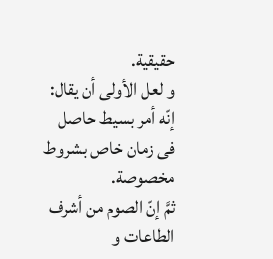حقیقیة.
و لعل الأولی أن یقال: إنّه أمر بسیط حاصل فی زمان خاص بشروط مخصوصة.
ثمَّ إنّ الصوم من أشرف الطاعات و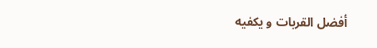أفضل القربات و یکفیه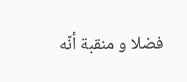فضلا و منقبة أنّه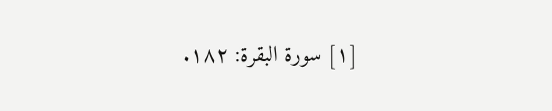[١] سورة البقرة: ١٨٢.